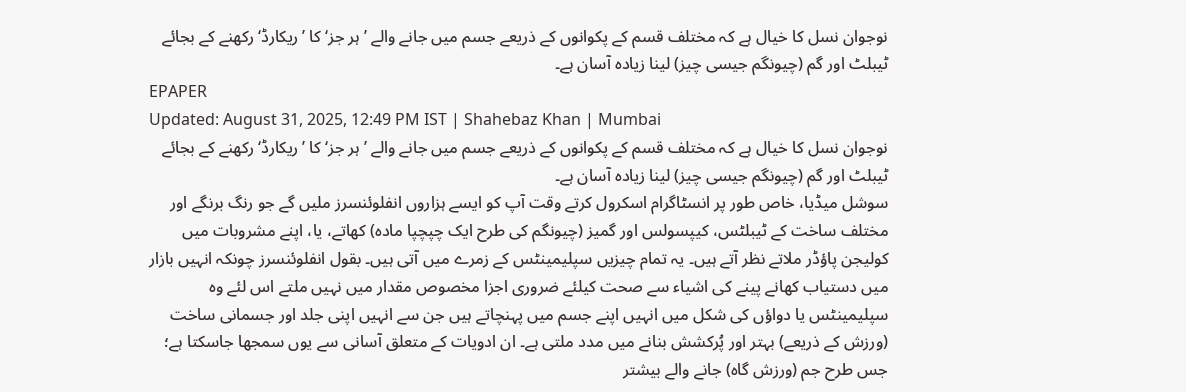نوجوان نسل کا خیال ہے کہ مختلف قسم کے پکوانوں کے ذریعے جسم میں جانے والے ’ہر جز‘ کا ’ریکارڈ‘ رکھنے کے بجائے ٹیبلٹ اور گم (چیونگم جیسی چیز) لینا زیادہ آسان ہے۔
EPAPER
Updated: August 31, 2025, 12:49 PM IST | Shahebaz Khan | Mumbai
نوجوان نسل کا خیال ہے کہ مختلف قسم کے پکوانوں کے ذریعے جسم میں جانے والے ’ہر جز‘ کا ’ریکارڈ‘ رکھنے کے بجائے ٹیبلٹ اور گم (چیونگم جیسی چیز) لینا زیادہ آسان ہے۔
سوشل میڈیا، خاص طور پر انسٹاگرام اسکرول کرتے وقت آپ کو ایسے ہزاروں انفلوئنسرز ملیں گے جو رنگ برنگے اور مختلف ساخت کے ٹیبلٹس، کیپسولس اور گمیز (چیونگم کی طرح ایک چپچپا مادہ) کھاتے، یا، اپنے مشروبات میں کولیجن پاؤڈر ملاتے نظر آتے ہیں۔ یہ تمام چیزیں سپلیمینٹس کے زمرے میں آتی ہیں۔ بقول انفلوئنسرز چونکہ انہیں بازار میں دستیاب کھانے پینے کی اشیاء سے صحت کیلئے ضروری اجزا مخصوص مقدار میں نہیں ملتے اس لئے وہ سپلیمینٹس یا دواؤں کی شکل میں انہیں اپنے جسم میں پہنچاتے ہیں جن سے انہیں اپنی جلد اور جسمانی ساخت (ورزش کے ذریعے) بہتر اور پُرکشش بنانے میں مدد ملتی ہے۔ ان ادویات کے متعلق آسانی سے یوں سمجھا جاسکتا ہے؛ جس طرح جم (ورزش گاہ) جانے والے بیشتر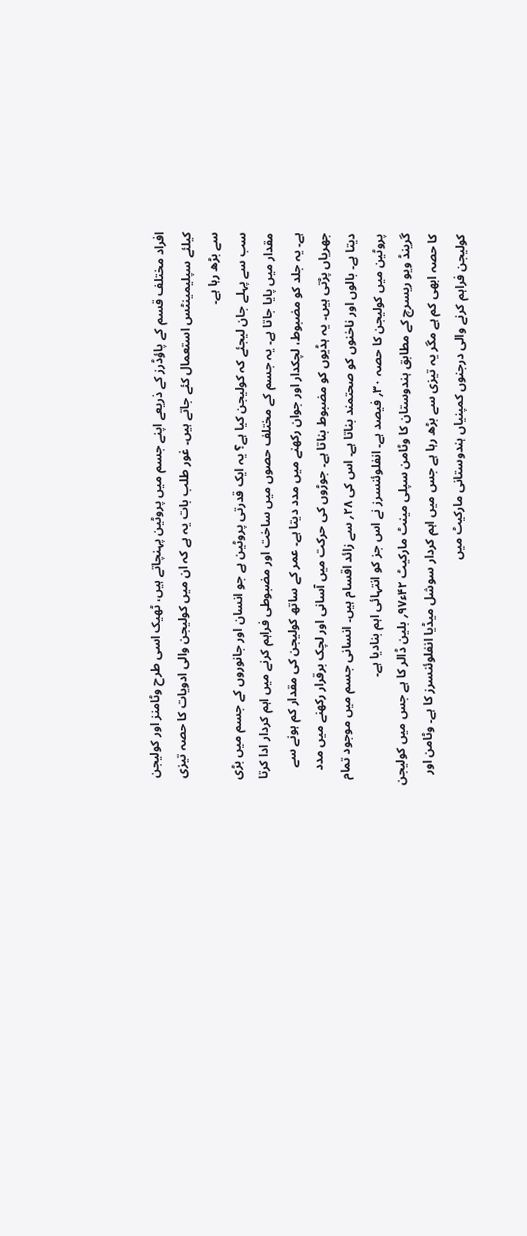افراد مختلف قسم کے پاؤڈرز کے ذریعے اپنے جسم میں پروٹین پہنچاتے ہیں، ٹھیک اسی طرح وٹامنز اور کولیجن کیلئے سپلیمینٹس استعمال کئے جاتے ہیں۔ غور طلب بات یہ ہے کہ ان میں کولیجن والی ادویات کا حصہ تیزی سے بڑھ رہا ہے۔
سب سے پہلے جان لیجئے کہ کولیجن کیا ہے؟ یہ ایک قدرتی پروٹین ہے جو انسان اور جانوروں کے جسم میں بڑی مقدار میں پایا جاتا ہے۔ یہ جسم کے مختلف حصوں میں ساخت اور مضبوطی فراہم کرنے میں اہم کردار ادا کرتا ہے۔ یہ جلد کو مضبوط، لچکدار اور جوان رکھنے میں مدد دیتا ہے۔ عمر کے ساتھ کولیجن کی مقدار کم ہونے سے جھریاں پڑتی ہیں۔ یہ ہڈیوں کو مضبوط بناتا ہے۔ جوڑوں کی حرکت میں آسانی اور لچک برقرار رکھنے میں مدد دیتا ہے۔ بالوں اور ناخنوں کو صحتمند بناتا ہے۔ اس کی ۲۸؍ سے زائد اقسام ہیں۔ انسانی جسم میں موجود تمام پروٹین میں کولیجن کا حصہ ۳۰؍ فیصد ہے۔ انفلوئنسرز نے اس جز کو انتہائی اہم بنادیا ہے۔
گرینڈ ویو ریسرچ کے مطابق ہندوستان کا وٹامن سپلی مینٹ مارکیٹ ۴۲ء۹۷؍ بلین ڈالر کا ہے جس میں کولیجن کا حصہ ابھی کم ہے مگر یہ تیزی سے بڑھ رہا ہے جس میں اہم کردار سوشل میڈیا انفلوئنسرز کا ہے۔ وٹامن اور کولیجن فراہم کرنے والی درجنوں کمپنیاں ہندوستانی مارکیٹ میں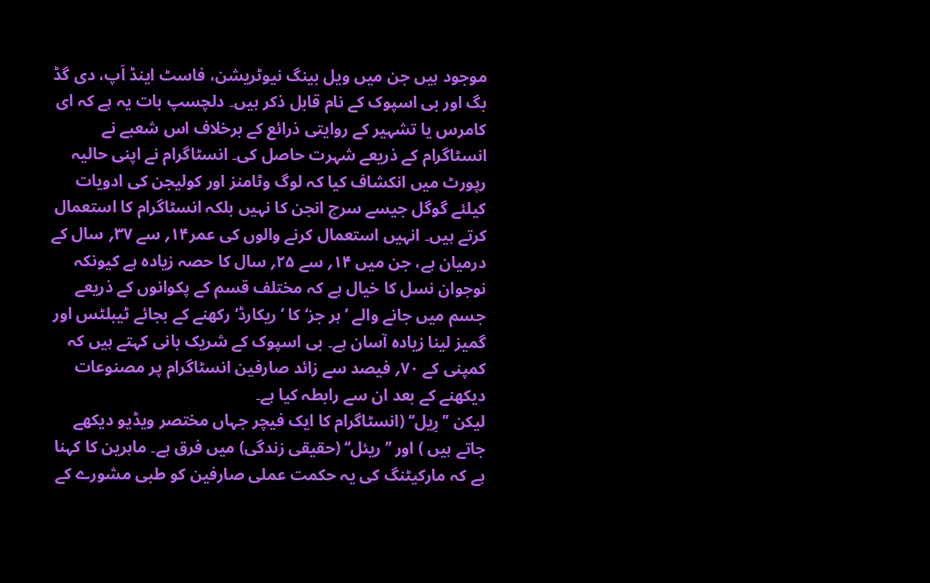موجود ہیں جن میں ویل بینگ نیوٹریشن، فاسٹ اینڈ اَپ، دی گڈ بگ اور بی اسپوک کے نام قابل ذکر ہیں۔ دلچسپ بات یہ ہے کہ ای کامرس یا تشہیر کے روایتی ذرائع کے برخلاف اس شعبے نے انسٹاگرام کے ذریعے شہرت حاصل کی۔ انسٹاگرام نے اپنی حالیہ رپورٹ میں انکشاف کیا کہ لوگ وٹامنز اور کولیجن کی ادویات کیلئے گوگل جیسے سرچ انجن کا نہیں بلکہ انسٹاگرام کا استعمال کرتے ہیں۔ انہیں استعمال کرنے والوں کی عمر۱۴؍ سے ۳۷؍ سال کے درمیان ہے، جن میں ۱۴؍ سے ۲۵؍ سال کا حصہ زیادہ ہے کیونکہ نوجوان نسل کا خیال ہے کہ مختلف قسم کے پکوانوں کے ذریعے جسم میں جانے والے ’ہر جز‘ کا ’ریکارڈ‘ رکھنے کے بجائے ٹیبلٹس اور گمیز لینا زیادہ آسان ہے۔ بی اسپوک کے شریک بانی کہتے ہیں کہ کمپنی کے ۷۰؍ فیصد سے زائد صارفین انسٹاگرام پر مصنوعات دیکھنے کے بعد ان سے رابطہ کیا ہے۔
لیکن ’’رِیل‘‘ (انسٹاگرام کا ایک فیچر جہاں مختصر ویڈیو دیکھے جاتے ہیں ) اور ’’ریئل‘‘ (حقیقی زندگی) میں فرق ہے۔ ماہرین کا کہنا ہے کہ مارکیٹنگ کی یہ حکمت عملی صارفین کو طبی مشورے کے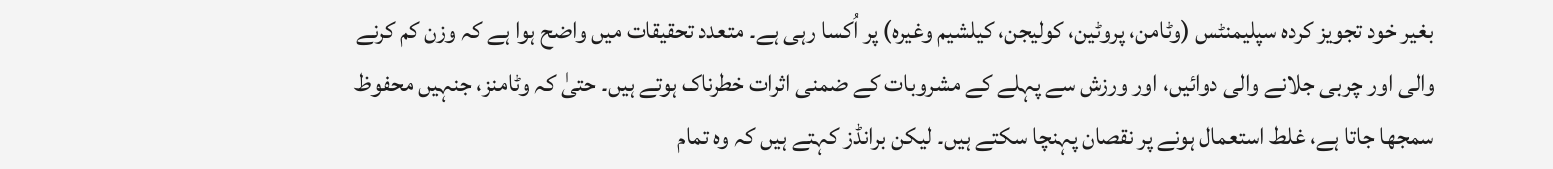بغیر خود تجویز کردہ سپلیمنٹس (وٹامن، پروٹین، کولیجن، کیلشیم وغیرہ) پر اُکسا رہی ہے۔ متعدد تحقیقات میں واضح ہوا ہے کہ وزن کم کرنے والی اور چربی جلانے والی دوائیں، اور ورزش سے پہلے کے مشروبات کے ضمنی اثرات خطرناک ہوتے ہیں۔ حتیٰ کہ وٹامنز، جنہیں محفوظ سمجھا جاتا ہے، غلط استعمال ہونے پر نقصان پہنچا سکتے ہیں۔ لیکن برانڈز کہتے ہیں کہ وہ تمام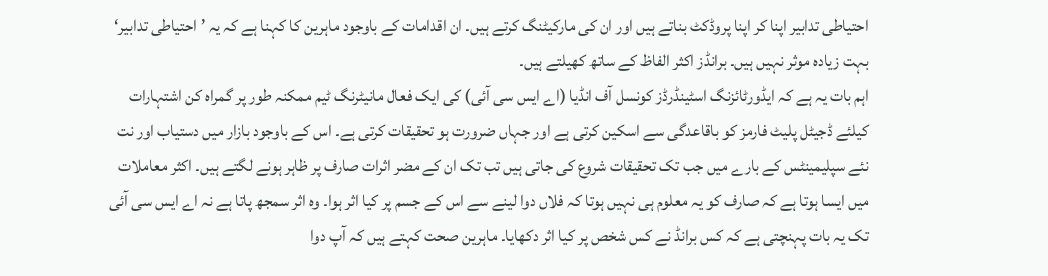احتیاطی تدابیر اپنا کر اپنا پروڈکٹ بناتے ہیں اور ان کی مارکیٹنگ کرتے ہیں۔ ان اقدامات کے باوجود ماہرین کا کہنا ہے کہ یہ ’احتیاطی تدابیر‘ بہت زیادہ موثر نہیں ہیں۔ برانڈز اکثر الفاظ کے ساتھ کھیلتے ہیں۔
اہم بات یہ ہے کہ ایڈورٹائزنگ اسٹینڈرڈز کونسل آف انڈیا (اے ایس سی آئی) کی ایک فعال مانیٹرنگ ٹیم ممکنہ طور پر گمراہ کن اشتہارات کیلئے ڈجیٹل پلیٹ فارمز کو باقاعدگی سے اسکین کرتی ہے اور جہاں ضرورت ہو تحقیقات کرتی ہے۔ اس کے باوجود بازار میں دستیاب اور نت نئے سپلیمینٹس کے بارے میں جب تک تحقیقات شروع کی جاتی ہیں تب تک ان کے مضر اثرات صارف پر ظاہر ہونے لگتے ہیں۔ اکثر معاملات میں ایسا ہوتا ہے کہ صارف کو یہ معلوم ہی نہیں ہوتا کہ فلاں دوا لینے سے اس کے جسم پر کیا اثر ہوا۔ وہ اثر سمجھ پاتا ہے نہ اے ایس سی آئی تک یہ بات پہنچتی ہے کہ کس برانڈ نے کس شخص پر کیا اثر دکھایا۔ ماہرین صحت کہتے ہیں کہ آپ دوا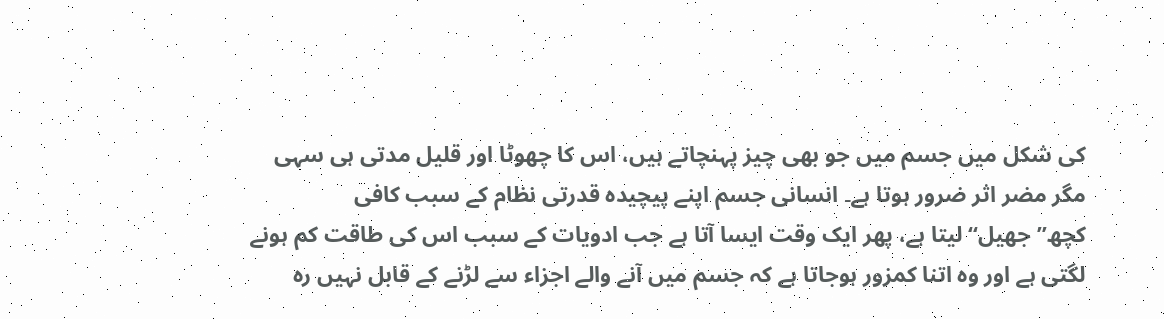کی شکل میں جسم میں جو بھی چیز پہنچاتے ہیں، اس کا چھوٹا اور قلیل مدتی ہی سہی مگر مضر اثر ضرور ہوتا ہے۔ انسانی جسم اپنے پیچیدہ قدرتی نظام کے سبب کافی کچھ’’جھیل‘‘ لیتا ہے، پھر ایک وقت ایسا آتا ہے جب ادویات کے سبب اس کی طاقت کم ہونے لگتی ہے اور وہ اتنا کمزور ہوجاتا ہے کہ جسم میں آنے والے اجزاء سے لڑنے کے قابل نہیں رہ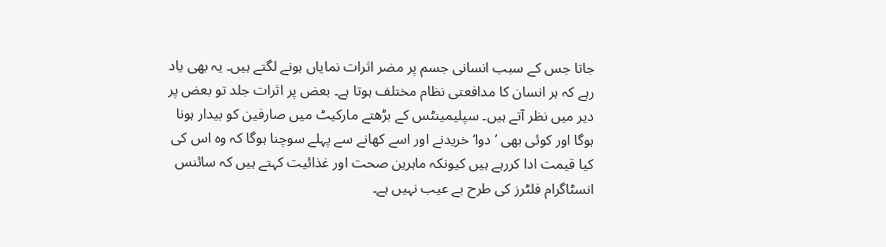جاتا جس کے سبب انسانی جسم پر مضر اثرات نمایاں ہونے لگتے ہیں۔ یہ بھی یاد رہے کہ ہر انسان کا مدافعتی نظام مختلف ہوتا ہے۔ بعض پر اثرات جلد تو بعض پر دیر میں نظر آتے ہیں۔ سپلیمینٹس کے بڑھتے مارکیٹ میں صارفین کو بیدار ہونا ہوگا اور کوئی بھی ’دوا‘ خریدنے اور اسے کھانے سے پہلے سوچنا ہوگا کہ وہ اس کی کیا قیمت ادا کررہے ہیں کیونکہ ماہرین صحت اور غذائیت کہتے ہیں کہ سائنس انسٹاگرام فلٹرز کی طرح بے عیب نہیں ہے۔